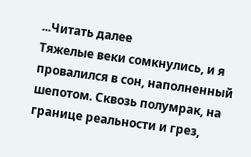...Читать далее
Тяжелые веки сомкнулись, и я провалился в сон, наполненный шепотом. Сквозь полумрак, на границе реальности и грез,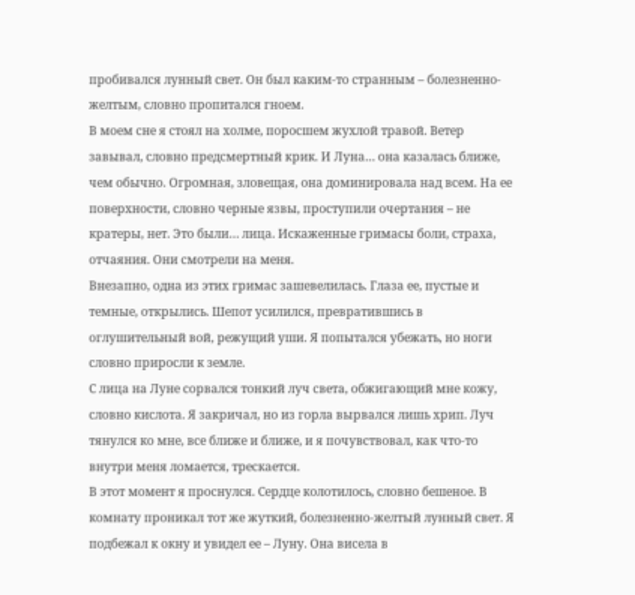пробивался лунный свет. Он был каким-то странным – болезненно-желтым, словно пропитался гноем.
В моем сне я стоял на холме, поросшем жухлой травой. Ветер завывал, словно предсмертный крик. И Луна… она казалась ближе, чем обычно. Огромная, зловещая, она доминировала над всем. На ее поверхности, словно черные язвы, проступили очертания – не кратеры, нет. Это были… лица. Искаженные гримасы боли, страха, отчаяния. Они смотрели на меня.
Внезапно, одна из этих гримас зашевелилась. Глаза ее, пустые и темные, открылись. Шепот усилился, превратившись в оглушительный вой, режущий уши. Я попытался убежать, но ноги словно приросли к земле.
С лица на Луне сорвался тонкий луч света, обжигающий мне кожу, словно кислота. Я закричал, но из горла вырвался лишь хрип. Луч тянулся ко мне, все ближе и ближе, и я почувствовал, как что-то внутри меня ломается, трескается.
В этот момент я проснулся. Сердце колотилось, словно бешеное. В комнату проникал тот же жуткий, болезненно-желтый лунный свет. Я подбежал к окну и увидел ее – Луну. Она висела в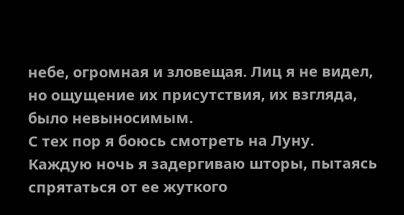небе, огромная и зловещая. Лиц я не видел, но ощущение их присутствия, их взгляда, было невыносимым.
С тех пор я боюсь смотреть на Луну. Каждую ночь я задергиваю шторы, пытаясь спрятаться от ее жуткого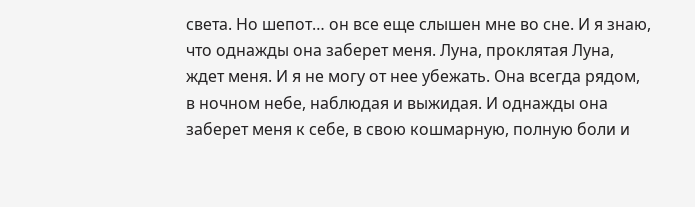света. Но шепот… он все еще слышен мне во сне. И я знаю, что однажды она заберет меня. Луна, проклятая Луна, ждет меня. И я не могу от нее убежать. Она всегда рядом, в ночном небе, наблюдая и выжидая. И однажды она заберет меня к себе, в свою кошмарную, полную боли и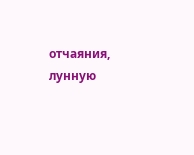отчаяния, лунную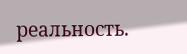реальность.